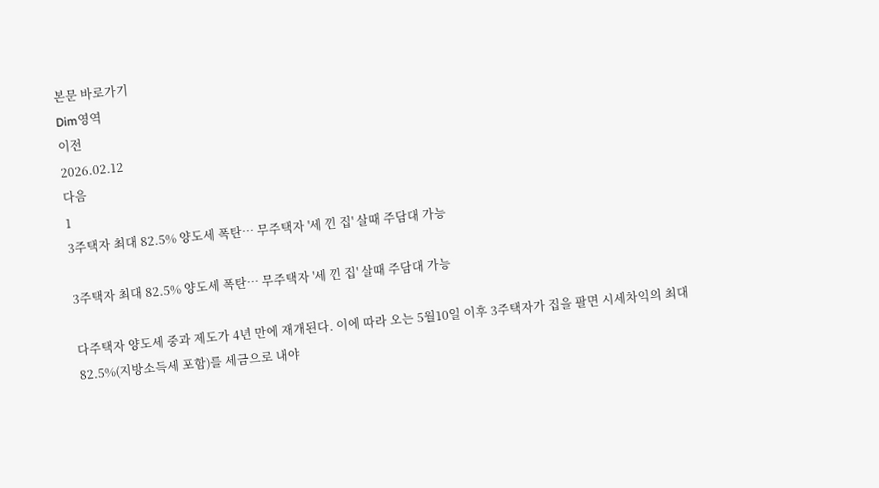본문 바로가기
Dim영역
이전
2026.02.12
다음
1
3주택자 최대 82.5% 양도세 폭탄… 무주택자 '세 낀 집' 살때 주담대 가능

3주택자 최대 82.5% 양도세 폭탄… 무주택자 '세 낀 집' 살때 주담대 가능

다주택자 양도세 중과 제도가 4년 만에 재개된다. 이에 따라 오는 5월10일 이후 3주택자가 집을 팔면 시세차익의 최대 82.5%(지방소득세 포함)를 세금으로 내야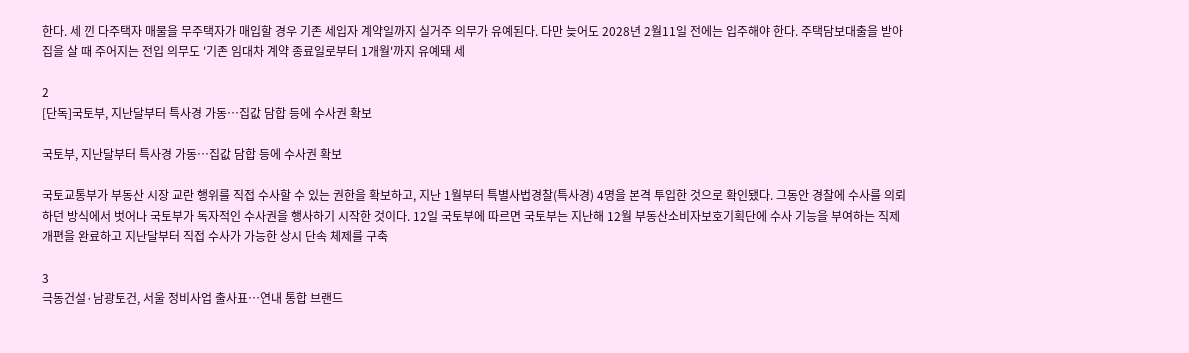한다. 세 낀 다주택자 매물을 무주택자가 매입할 경우 기존 세입자 계약일까지 실거주 의무가 유예된다. 다만 늦어도 2028년 2월11일 전에는 입주해야 한다. 주택담보대출을 받아 집을 살 때 주어지는 전입 의무도 '기존 임대차 계약 종료일로부터 1개월'까지 유예돼 세

2
[단독]국토부, 지난달부터 특사경 가동…집값 담합 등에 수사권 확보

국토부, 지난달부터 특사경 가동…집값 담합 등에 수사권 확보

국토교통부가 부동산 시장 교란 행위를 직접 수사할 수 있는 권한을 확보하고, 지난 1월부터 특별사법경찰(특사경) 4명을 본격 투입한 것으로 확인됐다. 그동안 경찰에 수사를 의뢰하던 방식에서 벗어나 국토부가 독자적인 수사권을 행사하기 시작한 것이다. 12일 국토부에 따르면 국토부는 지난해 12월 부동산소비자보호기획단에 수사 기능을 부여하는 직제 개편을 완료하고 지난달부터 직접 수사가 가능한 상시 단속 체제를 구축

3
극동건설·남광토건, 서울 정비사업 출사표…연내 통합 브랜드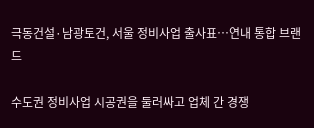극동건설·남광토건, 서울 정비사업 출사표…연내 통합 브랜드

수도권 정비사업 시공권을 둘러싸고 업체 간 경쟁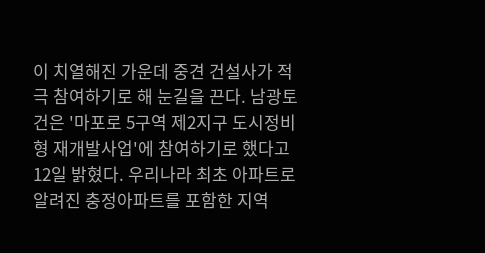이 치열해진 가운데 중견 건설사가 적극 참여하기로 해 눈길을 끈다. 남광토건은 '마포로 5구역 제2지구 도시정비형 재개발사업'에 참여하기로 했다고 12일 밝혔다. 우리나라 최초 아파트로 알려진 충정아파트를 포함한 지역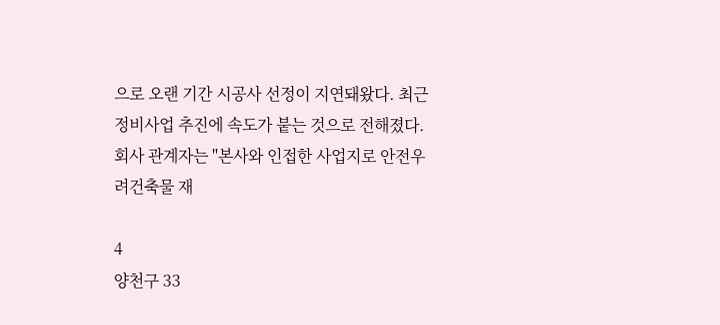으로 오랜 기간 시공사 선정이 지연돼왔다. 최근 정비사업 추진에 속도가 붙는 것으로 전해졌다. 회사 관계자는 "본사와 인접한 사업지로 안전우려건축물 재

4
양천구 33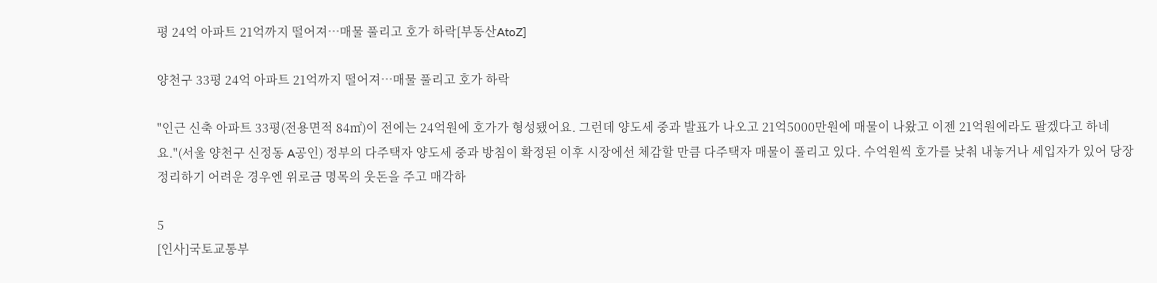평 24억 아파트 21억까지 떨어져…매물 풀리고 호가 하락[부동산AtoZ]

양천구 33평 24억 아파트 21억까지 떨어져…매물 풀리고 호가 하락

"인근 신축 아파트 33평(전용면적 84㎡)이 전에는 24억원에 호가가 형성됐어요. 그런데 양도세 중과 발표가 나오고 21억5000만원에 매물이 나왔고 이젠 21억원에라도 팔겠다고 하네요."(서울 양천구 신정동 A공인) 정부의 다주택자 양도세 중과 방침이 확정된 이후 시장에선 체감할 만큼 다주택자 매물이 풀리고 있다. 수억원씩 호가를 낮춰 내놓거나 세입자가 있어 당장 정리하기 어려운 경우엔 위로금 명목의 웃돈을 주고 매각하

5
[인사]국토교통부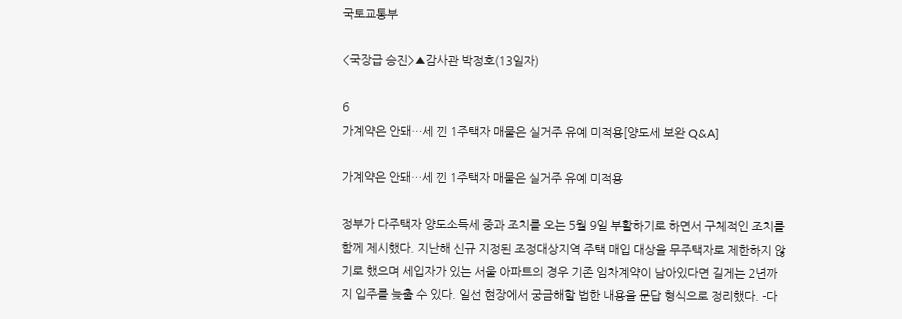국토교통부

<국장급 승진>▲감사관 박정호(13일자)

6
가계약은 안돼…세 낀 1주택자 매물은 실거주 유예 미적용[양도세 보완 Q&A]

가계약은 안돼…세 낀 1주택자 매물은 실거주 유예 미적용

정부가 다주택자 양도소득세 중과 조치를 오는 5월 9일 부활하기로 하면서 구체적인 조치를 함께 제시했다. 지난해 신규 지정된 조정대상지역 주택 매입 대상을 무주택자로 제한하지 않기로 했으며 세입자가 있는 서울 아파트의 경우 기존 임차계약이 남아있다면 길게는 2년까지 입주를 늦출 수 있다. 일선 현장에서 궁금해할 법한 내용을 문답 형식으로 정리했다. -다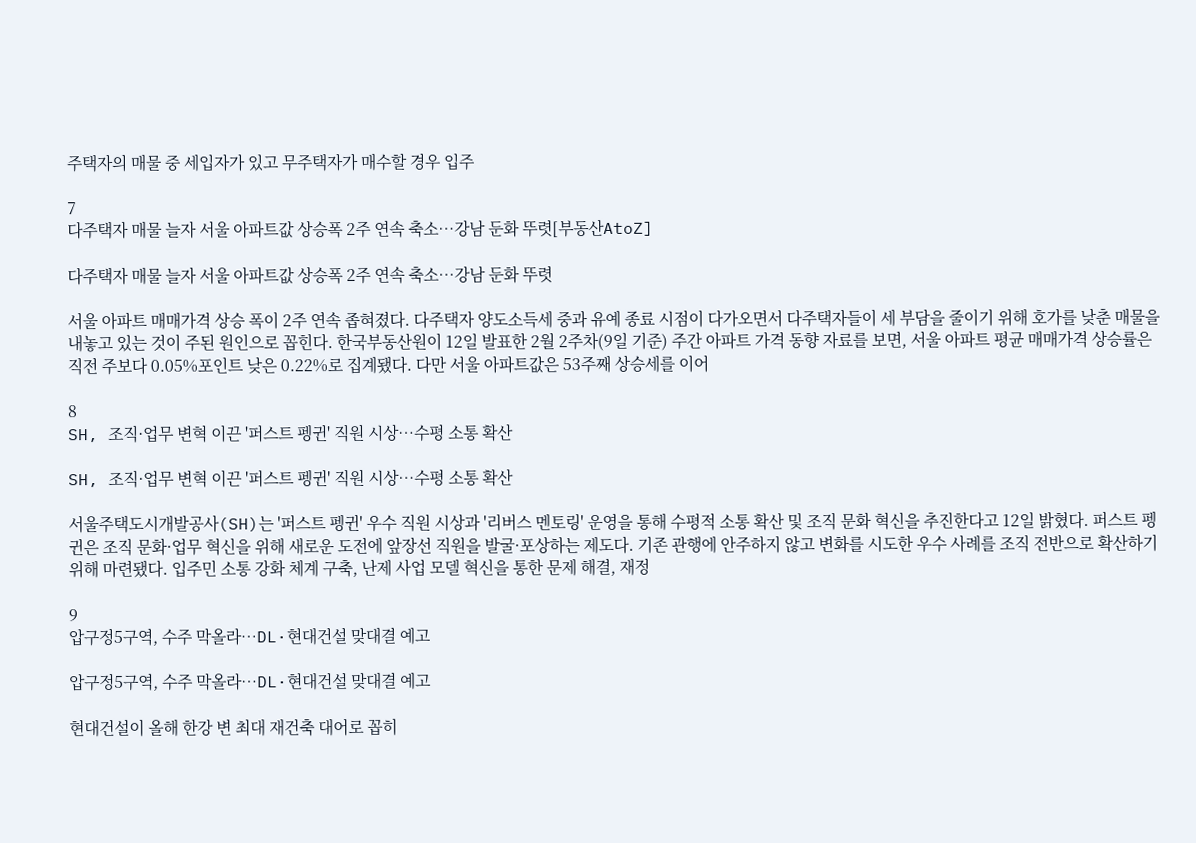주택자의 매물 중 세입자가 있고 무주택자가 매수할 경우 입주

7
다주택자 매물 늘자 서울 아파트값 상승폭 2주 연속 축소…강남 둔화 뚜렷[부동산AtoZ]

다주택자 매물 늘자 서울 아파트값 상승폭 2주 연속 축소…강남 둔화 뚜렷

서울 아파트 매매가격 상승 폭이 2주 연속 좁혀졌다. 다주택자 양도소득세 중과 유예 종료 시점이 다가오면서 다주택자들이 세 부담을 줄이기 위해 호가를 낮춘 매물을 내놓고 있는 것이 주된 원인으로 꼽힌다. 한국부동산원이 12일 발표한 2월 2주차(9일 기준) 주간 아파트 가격 동향 자료를 보면, 서울 아파트 평균 매매가격 상승률은 직전 주보다 0.05%포인트 낮은 0.22%로 집계됐다. 다만 서울 아파트값은 53주째 상승세를 이어

8
SH, 조직·업무 변혁 이끈 '퍼스트 펭귄' 직원 시상…수평 소통 확산

SH, 조직·업무 변혁 이끈 '퍼스트 펭귄' 직원 시상…수평 소통 확산

서울주택도시개발공사(SH)는 '퍼스트 펭귄' 우수 직원 시상과 '리버스 멘토링' 운영을 통해 수평적 소통 확산 및 조직 문화 혁신을 추진한다고 12일 밝혔다. 퍼스트 펭귄은 조직 문화·업무 혁신을 위해 새로운 도전에 앞장선 직원을 발굴·포상하는 제도다. 기존 관행에 안주하지 않고 변화를 시도한 우수 사례를 조직 전반으로 확산하기 위해 마련됐다. 입주민 소통 강화 체계 구축, 난제 사업 모델 혁신을 통한 문제 해결, 재정

9
압구정5구역, 수주 막올라…DL·현대건설 맞대결 예고

압구정5구역, 수주 막올라…DL·현대건설 맞대결 예고

현대건설이 올해 한강 변 최대 재건축 대어로 꼽히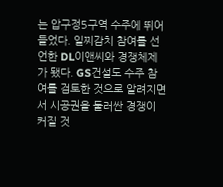는 압구정5구역 수주에 뛰어들었다. 일찌감치 참여를 선언한 DL이앤씨와 경쟁체제가 됐다. GS건설도 수주 참여를 검토한 것으로 알려지면서 시공권을 둘러싼 경쟁이 커질 것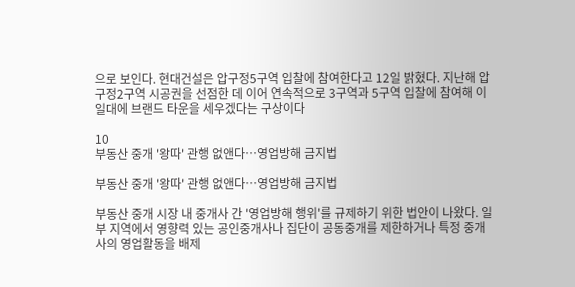으로 보인다. 현대건설은 압구정5구역 입찰에 참여한다고 12일 밝혔다. 지난해 압구정2구역 시공권을 선점한 데 이어 연속적으로 3구역과 5구역 입찰에 참여해 이 일대에 브랜드 타운을 세우겠다는 구상이다

10
부동산 중개 '왕따' 관행 없앤다…영업방해 금지법

부동산 중개 '왕따' 관행 없앤다…영업방해 금지법

부동산 중개 시장 내 중개사 간 '영업방해 행위'를 규제하기 위한 법안이 나왔다. 일부 지역에서 영향력 있는 공인중개사나 집단이 공동중개를 제한하거나 특정 중개사의 영업활동을 배제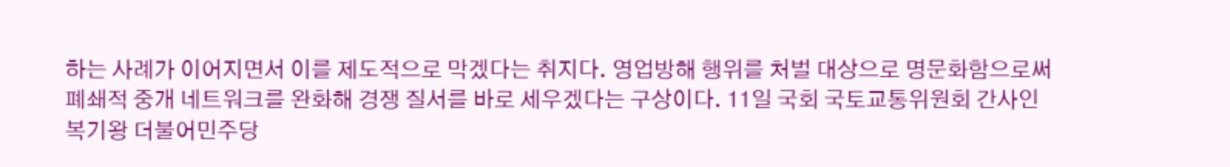하는 사례가 이어지면서 이를 제도적으로 막겠다는 취지다. 영업방해 행위를 처벌 대상으로 명문화함으로써 폐쇄적 중개 네트워크를 완화해 경쟁 질서를 바로 세우겠다는 구상이다. 11일 국회 국토교통위원회 간사인 복기왕 더불어민주당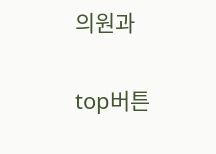의원과

top버튼